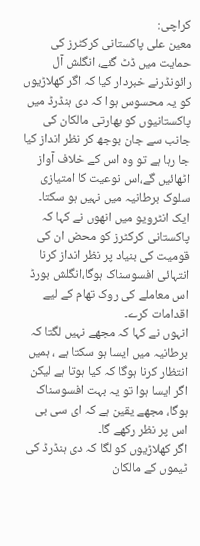کراچی:
معین علی پاکستانی کرکٹرز کی حمایت میں ڈٹ گئے، انگلش آل رائونڈرنے خبردار کیا کہ اگر کھلاڑیوں کو یہ محسوس ہوا کہ دی ہنڈرڈ میں پاکستانیوں کو بھارتی مالکان کی جانب سے جان بوجھ کر نظر انداز کیا جا رہا ہے تو وہ اس کے خلاف آواز اٹھائیں گے،اس نوعیت کا امتیازی سلوک برطانیہ میں نہیں ہو سکتا۔
ایک انٹرویو میں انھوں نے کہا کہ پاکستانی کرکٹرز کو محض ان کی قومیت کی بنیاد پر نظر انداز کرنا انتہائی افسوسناک ہوگا،انگلش بورڈ اس معاملے کی روک تھام کے لیے اقدامات کرے۔
انہوں نے کہا کہ مجھے نہیں لگتا کہ برطانیہ میں ایسا ہو سکتا ہے ، ہمیں انتظار کرنا ہوگا کہ کیا ہوتا ہے لیکن اگر ایسا ہوا تو یہ بہت افسوسناک ہوگا، مجھے یقین ہے کہ ای سی بی اس پر نظر رکھے گا۔
اگر کھلاڑیوں کو لگا کہ دی ہنڈرڈ کی ٹیموں کے مالکان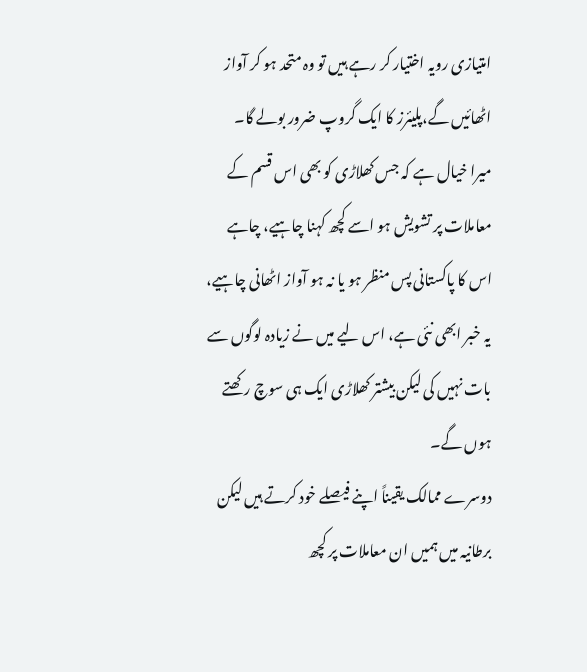امتیازی رویہ اختیار کر رہے ہیں تو وہ متحد ہو کر آواز اٹھائیں گے،پلیئرز کا ایک گروپ ضرور بولے گا۔
میرا خیال ہے کہ جس کھلاڑی کو بھی اس قسم کے معاملات پر تشویش ہو اسے کچھ کہنا چاہیے، چاہے اس کا پاکستانی پس منظر ہو یا نہ ہو آواز اٹھانی چاہیے، یہ خبر ابھی نئی ہے، اس لیے میں نے زیادہ لوگوں سے بات نہیں کی لیکن بیشتر کھلاڑی ایک ہی سوچ رکھتے ہوں گے۔
دوسرے ممالک یقیناً اپنے فیصلے خود کرتے ہیں لیکن برطانیہ میں ہمیں ان معاملات پر کچھ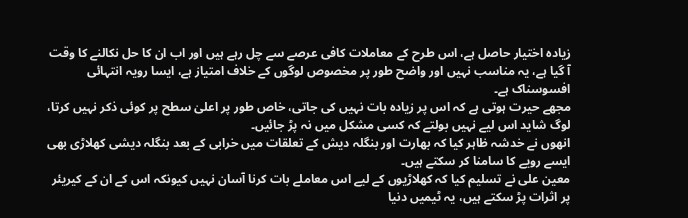زیادہ اختیار حاصل ہے، اس طرح کے معاملات کافی عرصے سے چل رہے ہیں اور اب ان کا حل نکالنے کا وقت آ گیا ہے، یہ مناسب نہیں اور واضح طور پر مخصوص لوگوں کے خلاف امتیاز ہے، ایسا رویہ انتہائی افسوسناک ہے۔
مجھے حیرت ہوتی ہے کہ اس پر زیادہ بات نہیں کی جاتی، خاص طور پر اعلیٰ سطح پر کوئی ذکر نہیں کرتا، لوگ شاید اس لیے نہیں بولتے کہ کسی مشکل میں نہ پڑ جائیں۔
انھوں نے خدشہ ظاہر کیا کہ بھارت اور بنگلہ دیش کے تعلقات میں خرابی کے بعد بنگلہ دیشی کھلاڑی بھی ایسے رویے کا سامنا کر سکتے ہیں۔
معین علی نے تسلیم کیا کہ کھلاڑیوں کے لیے اس معاملے بات کرنا آسان نہیں کیونکہ اس کے ان کے کیریئر پر اثرات پڑ سکتے ہیں، یہ ٹیمیں دنیا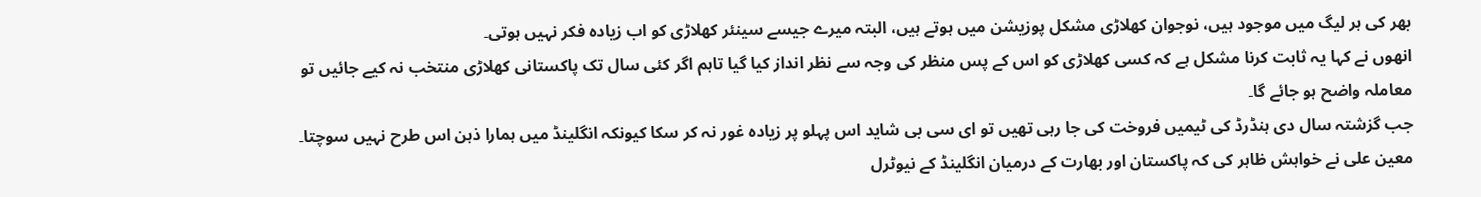بھر کی ہر لیگ میں موجود ہیں، نوجوان کھلاڑی مشکل پوزیشن میں ہوتے ہیں، البتہ میرے جیسے سینئر کھلاڑی کو اب زیادہ فکر نہیں ہوتی۔
انھوں نے کہا یہ ثابت کرنا مشکل ہے کہ کسی کھلاڑی کو اس کے پس منظر کی وجہ سے نظر انداز کیا گیا تاہم اگر کئی سال تک پاکستانی کھلاڑی منتخب نہ کیے جائیں تو معاملہ واضح ہو جائے گا۔
جب گزشتہ سال دی ہنڈرڈ کی ٹیمیں فروخت کی جا رہی تھیں تو ای سی بی شاید اس پہلو پر زیادہ غور نہ کر سکا کیونکہ انگلینڈ میں ہمارا ذہن اس طرح نہیں سوچتا۔
معین علی نے خواہش ظاہر کی کہ پاکستان اور بھارت کے درمیان انگلینڈ کے نیوٹرل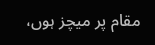مقام پر میچز ہوں،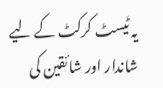یہ ٹیسٹ کرکٹ کے لیے شاندار اور شائقین کی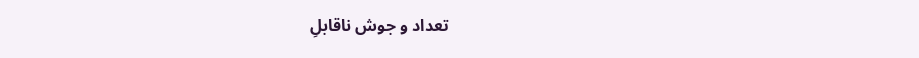تعداد و جوش ناقابلِ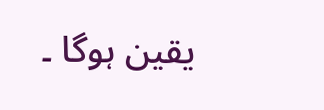یقین ہوگا ۔